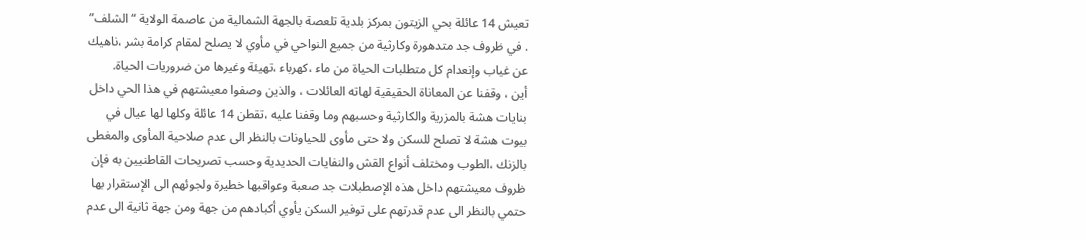تعيش 14 عائلة بحي الزيتون بمركز بلدية تلعصة بالجهة الشمالية من عاصمة الولاية “الشلف” . في ظروف جد متدهورة وكارثية من جميع النواحي في مأوي لا يصلح لمقام كرامة بشر ،ناهيك عن غياب وإنعدام كل متطلبات الحياة من ماء ،كهرباء ،تهيئة وغيرها من ضروريات الحياة.
أين ، وقفنا عن المعاناة الحقيقية لهاته العائلات ، والذين وصفوا معيشتهم في هذا الحي داخل بنايات هشة بالمزرية والكارثية وحسبهم وما وقفنا عليه ،تقطن 14 عائلة وكلها لها عيال في بيوت هشة لا تصلح للسكن ولا حتى مأوى للحياونات بالنظر الى عدم صلاحية المأوى والمغطى بالزنك ،الطوب ومختلف أنواع القش والنفايات الحديدية وحسب تصريحات القاطنيين به فإن ظروف معيشتهم داخل هذه الإصطبلات جد صعبة وعواقبها خطيرة ولجوئهم الى الإستقرار بها حتمي بالنظر الى عدم قدرتهم على توفير السكن يأوي أكبادهم من جهة ومن جهة ثانية الى عدم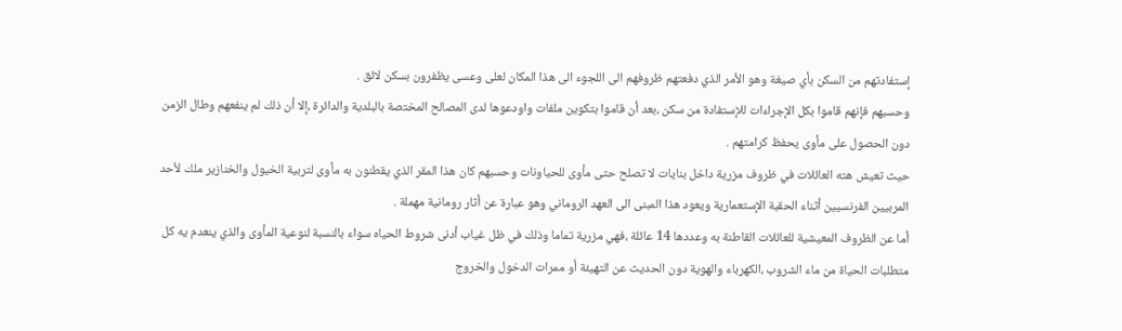إستفادتهم من السكن بأي صيغة وهو الأمر الذي دفعتهم ظروفهم الى اللجوء الى هذا المكان لعلى وعسى يظفرون بسكن لائق .
وحسبهم فإنهم قاموا بكل الإجراءات للإستفادة من سكن ،بعد أن قاموا بتكوين ملفات واودعوها لدى المصالح المختصة بالبلدية والدائرة ،إلا أن ذلك لم ينفعهم وطال الزمن دون الحصول على مأوى يحفظ كرامتهم .
حيث تعيش هته العائلات في ظروف مزرية داخل بنايات لا تصلح حتى مأوى للحياونات وحسبهم كان هذا المقر الذي يقطنون به مأوى لتربية الخيول والخنازير ملك لأحد المربيين الفرنسيين أثناء الحقبة الإستعمارية ويعود هذا المبنى الى العهد الروماني وهو عبارة عن أثار رومانية مهملة .
أما عن الظروف المعيشية للعائلات القاطنة به وعددها 14 عائلة ،فهي مزرية تماما وذلك في ظل غياب أدنى شروط الحياه سواء بالنسبة لنوعية المأوى والذي ينعدم يه كل متطلبات الحياة من ماء الشروب ،الكهرباء والهوية دون الحديث عن التهيئة أو ممرات الدخول والخروج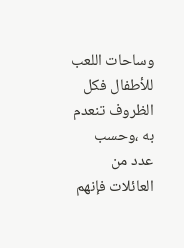وساحات اللعب للأطفال فكل الظروف تنعدم به ،وحسب عدد من العائلات فإنهم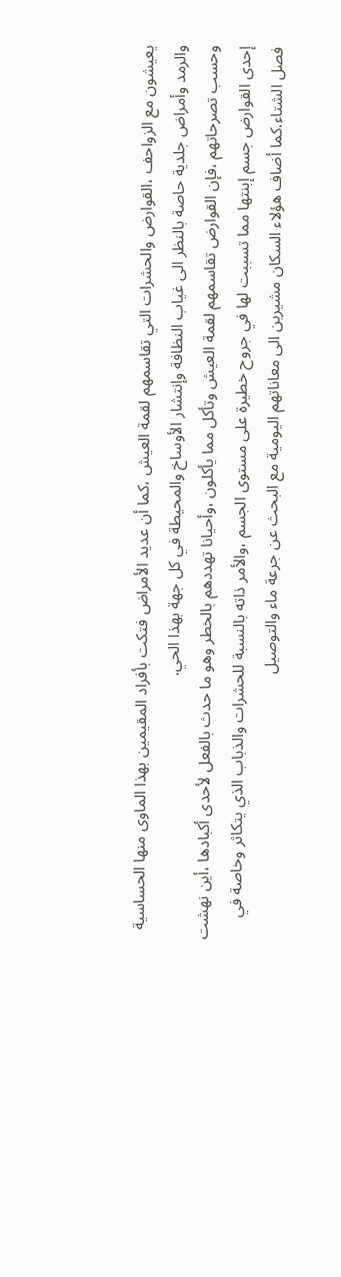يعيشون مع الزواحف ،القوارض والحشرات التي تقاسمهم لقمة العيش ،كما أن عديد الأمراض فتكت بأفراد المقيمين بهذا الماوى منها الحساسية والرمد وأمراض جلدية حاصة بالنظر الى غياب النظافة وإنتشار الأوساخ والمحيطة في كل جهة بهذا الحي.
وحسب تصرحاتهم ،فإن القوارض تقاسمهم لقمة العيش وتأكل مما يأكلون ،وأحيانا تهددهم بالخطر وهو ما حدث بالفعل لأحدى أكبادها ،أين نهشت إحدى القوارض جسم إبنتها مما تسببت لها في جروح خطيرة على مستوى الجسم ،والأمر ذاته بالنسبة للحشرات والذباب الذي يتكاثر وخاصة في فصل الشتاء.كما أضاف هؤلاء السكان مشيرين الى معاناتهم اليومية مع البحث عن جرعة ماء والتوصيل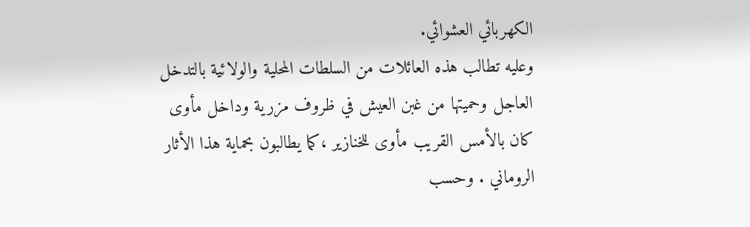الكهربائي العشوائي.
وعليه تطالب هذه العائلات من السلطات المحلية والولائية بالتدخل العاجل وحميتها من غبن العيش في ظروف مزرية وداخل مأوى كان بالأمس القريب مأوى للخنازير ،كما يطالبون بحماية هذا الأثار الروماني . وحسب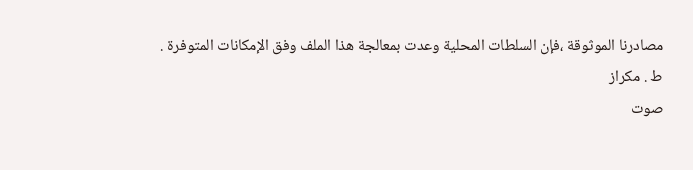مصادرنا الموثوقة ،فإن السلطات المحلية وعدت بمعالجة هذا الملف وفق الإمكانات المتوفرة .
ط . مكراز
صوت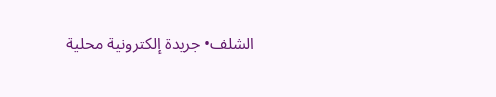الشلف• جريدة إلكترونية محلية